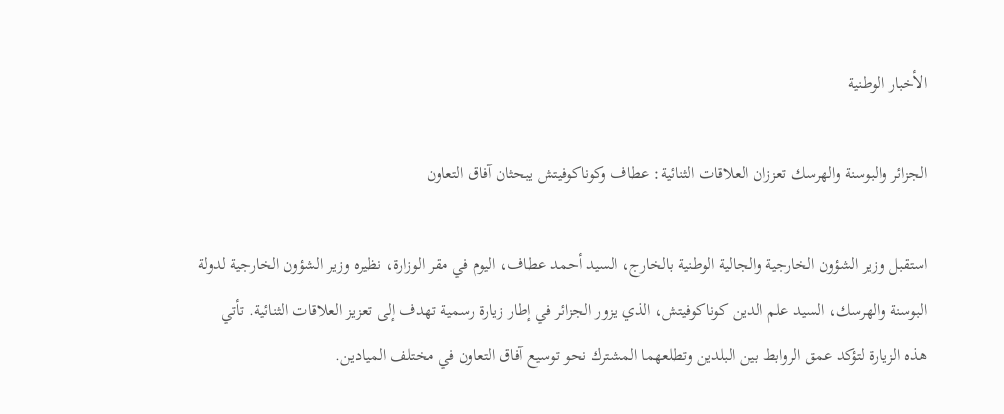الأخبار الوطنية

الجزائر والبوسنة والهرسك تعززان العلاقات الثنائية: عطاف وكوناكوفيتش يبحثان آفاق التعاون

استقبل وزير الشؤون الخارجية والجالية الوطنية بالخارج، السيد أحمد عطاف، اليوم في مقر الوزارة، نظيره وزير الشؤون الخارجية لدولة البوسنة والهرسك، السيد علم الدين كوناكوفيتش، الذي يزور الجزائر في إطار زيارة رسمية تهدف إلى تعزيز العلاقات الثنائية. تأتي هذه الزيارة لتؤكد عمق الروابط بين البلدين وتطلعهما المشترك نحو توسيع آفاق التعاون في مختلف الميادين.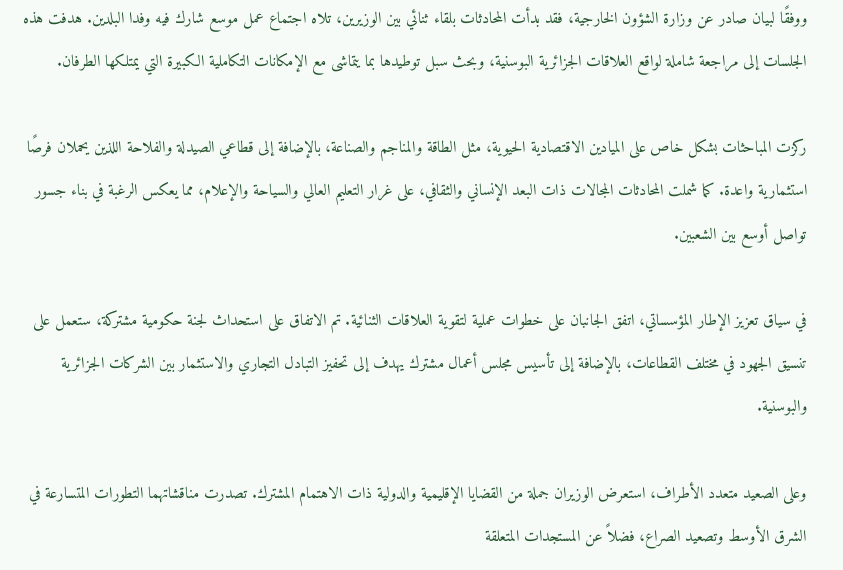ووفقًا لبيان صادر عن وزارة الشؤون الخارجية، فقد بدأت المحادثات بلقاء ثنائي بين الوزيرين، تلاه اجتماع عمل موسع شارك فيه وفدا البلدين. هدفت هذه الجلسات إلى مراجعة شاملة لواقع العلاقات الجزائرية البوسنية، وبحث سبل توطيدها بما يتماشى مع الإمكانات التكاملية الكبيرة التي يمتلكها الطرفان.

ركزت المباحثات بشكل خاص على الميادين الاقتصادية الحيوية، مثل الطاقة والمناجم والصناعة، بالإضافة إلى قطاعي الصيدلة والفلاحة اللذين يحملان فرصًا استثمارية واعدة. كما شملت المحادثات المجالات ذات البعد الإنساني والثقافي، على غرار التعليم العالي والسياحة والإعلام، مما يعكس الرغبة في بناء جسور تواصل أوسع بين الشعبين.

في سياق تعزيز الإطار المؤسساتي، اتفق الجانبان على خطوات عملية لتقوية العلاقات الثنائية. تم الاتفاق على استحداث لجنة حكومية مشتركة، ستعمل على تنسيق الجهود في مختلف القطاعات، بالإضافة إلى تأسيس مجلس أعمال مشترك يهدف إلى تحفيز التبادل التجاري والاستثمار بين الشركات الجزائرية والبوسنية.

وعلى الصعيد متعدد الأطراف، استعرض الوزيران جملة من القضايا الإقليمية والدولية ذات الاهتمام المشترك. تصدرت مناقشاتهما التطورات المتسارعة في الشرق الأوسط وتصعيد الصراع، فضلاً عن المستجدات المتعلقة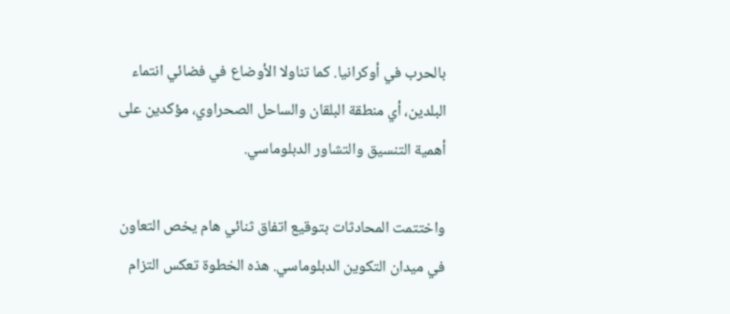بالحرب في أوكرانيا. كما تناولا الأوضاع في فضائي انتماء البلدين، أي منطقة البلقان والساحل الصحراوي، مؤكدين على أهمية التنسيق والتشاور الدبلوماسي.

واختتمت المحادثات بتوقيع اتفاق ثنائي هام يخص التعاون في ميدان التكوين الدبلوماسي. هذه الخطوة تعكس التزام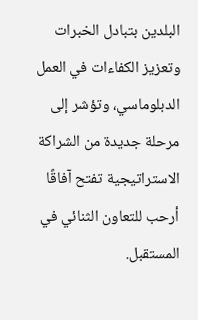البلدين بتبادل الخبرات وتعزيز الكفاءات في العمل الدبلوماسي، وتؤشر إلى مرحلة جديدة من الشراكة الاستراتيجية تفتح آفاقًا أرحب للتعاون الثنائي في المستقبل.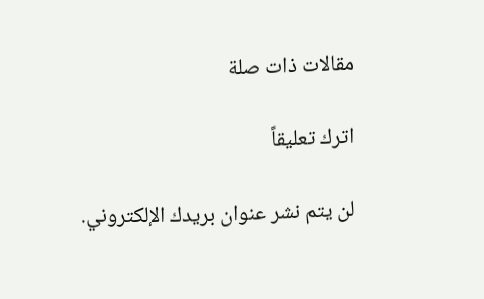مقالات ذات صلة

اترك تعليقاً

لن يتم نشر عنوان بريدك الإلكتروني.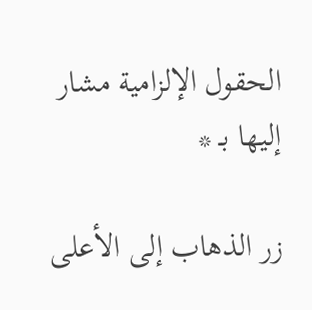الحقول الإلزامية مشار إليها بـ *

زر الذهاب إلى الأعلى